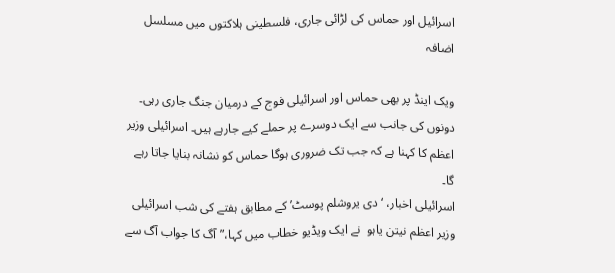اسرائیل اور حماس کی لڑائی جاری، فلسطینی ہلاکتوں میں مسلسل اضافہ

ویک اینڈ پر بھی حماس اور اسرائیلی فوج کے درمیان جنگ جاری رہی۔ دونوں کی جانب سے ایک دوسرے پر حملے کیے جارہے ہیں۔ اسرائیلی وزیر اعظم کا کہنا ہے کہ جب تک ضروری ہوگا حماس کو نشانہ بنایا جاتا رہے گا۔
اسرائیلی اخبار، ‘دی یروشلم پوسٹ’ کے مطابق ہفتے کی شب اسرائیلی وزیر اعظم نیتن یاہو  نے ایک ویڈیو خطاب میں کہا،”آگ کا جواب آگ سے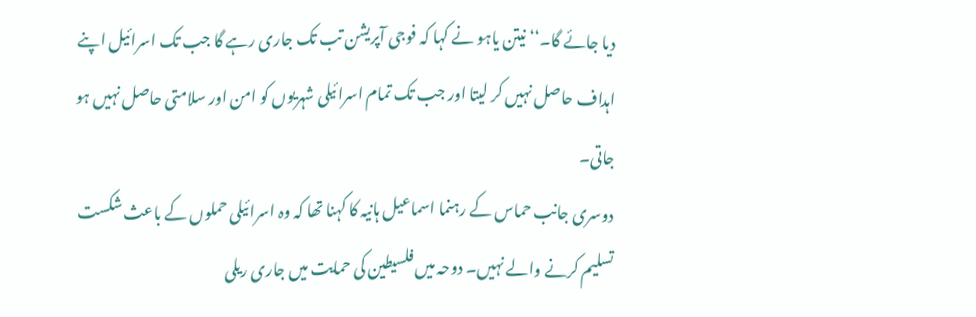دیا جائے گا۔‘‘ نیتن یاہو نے کہا کہ فوجی آپریشن تب تک جاری رہے گا جب تک اسرائیل اپنے اہداف حاصل نہیں کر لیتا اور جب تک تمام اسرائیلی شہریوں کو امن اور سلامتی حاصل نہیں ہو جاتی۔
دوسری جانب حماس کے رہنما اسماعیل ہانیہ کا کہنا تھا کہ وہ اسرائیلی حملوں کے باعث شکست تسلیم کرنے والے نہیں۔ دوحہ میں فلسیطین کی حمایت میں جاری ریلی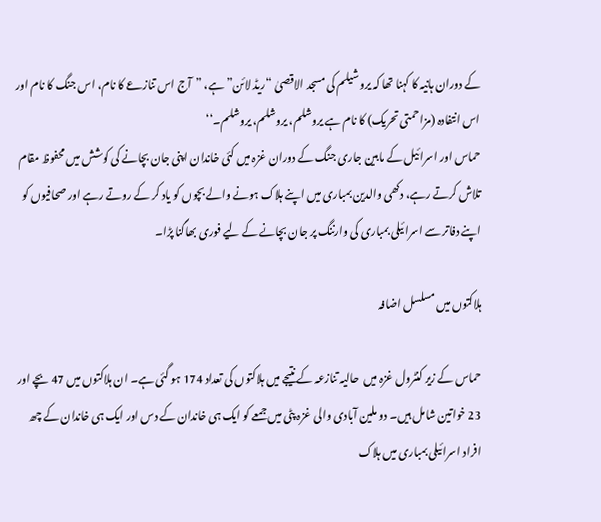کے دوران ہانیہ کا کہنا تھا کہ یروشیلم کی مسجد الاقصیٰ “ریڈ لائن” ہے، ”آج اس تنازعے کا نام، اس جنگ کا نام اور اس انتفادہ (مزاحمتی تحریک) کا نام ہے یروشلم، یروشلم، یروشلم۔‘‘
حماس اور اسرائیل کے مابین جاری جنگ کے دوران غزہ میں کئی خاندان اپنی جان بچانے کی کوشش میں محفوظ مقام تلاش کرتے رہے، دکھی والدین بمباری میں اپنے ہلاک ہونے والے بچوں کو یاد کر کے روتے رہے اور صحافیوں کو اپنے دفاتر سے اسرائیلی بمباری کی وارننگ پر جان بچانے کے لیے فوری بھاگنا پڑا۔

ہلاکتوں میں مسلسل اضافہ

حماس کے زیر کنٹرول غزہ میں  حالیہ تنازعہ کے نتیجے میں ہلاکتوں کی تعداد 174 ہو گئی ہے۔ ان ہلاکتوں میں 47 بچے اور 23 خواتین شامل ہیں۔ دو ملین آبادی والی غزہ پٹی میں جمعے کو ایک ہی خاندان کے دس اور ایک ہی خاندان کے چھ افراد اسرائیلی بمباری میں ہلاک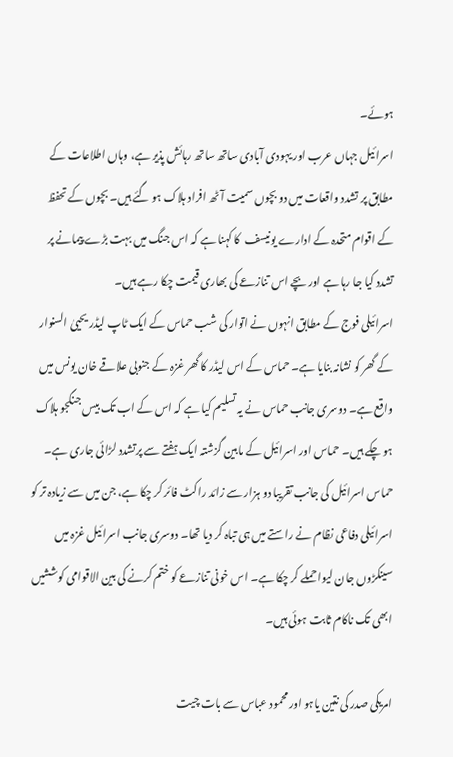ہوئے۔
اسرائیل جہاں عرب اور یہودی آبادی ساتھ ساتھ رہائش پذیر ہے، وہاں اطلاعات کے مطابق پر تشدد واقعات میں دو بچوں سمیت آٹھ افراد ہلاک ہو گئے ہیں۔ بچوں کے تحفظ کے اقوام متحدہ کے ادارے یونیسف  کا کہنا ہے کہ اس جنگ میں بہت بڑے پیمانے پر تشدد کیا جا رہا ہے اور بچے اس تنازعے کی بھاری قیمت چکا رہے ہیں۔
اسرائیلی فوج کے مطابق انہوں نے اتوار کی شب حماس کے ایک ٹاپ لیڈر یحییٰ السنوار کے گھر کو نشانہ بنایا ہے۔ حماس کے اس لیڈر کا گھر غزہ کے جنوبی علاقے خان یونس میں واقع ہے۔ دوسری جانب حماس نے یہ تسلیم کیا ہے کہ اس کے اب تک بیس جنگجو ہلاک ہو چکے ہیں۔ حماس اور اسرائیل کے مابین گزشتہ ایک ہفتے سے پرتشدد لڑائی جاری ہے۔ حماس اسرائیل کی جانب تقریبا دو ہزار سے زائد راکٹ فائر کر چکا ہے، جن میں سے زیادہ تر کو اسرائیلی دفاعی نظام نے راستے میں ہی تباہ کر دیا تھا۔ دوسری جانب اسرائیل غزہ میں سینکڑوں جان لیوا حملے کر چکا ہے۔ اس خونی تنازعے کو ختم کرنے کی بین الاقوامی کوششیں ابھی تک ناکام ثابت ہوئی ہیں۔

امریکی صدر کی نتین یاہو اور محمود عباس سے بات چیت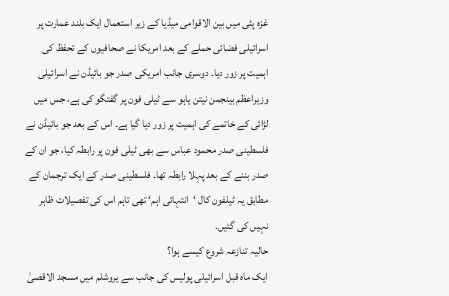غزہ پٹی میں بین الاقوامی میڈیا کے زیر استعمال ایک بلند عمارت پر اسرائیلی فضائی حملے کے بعد امریکا نے صحافیوں کے تحفظ کی اہمیت پر زور دیا۔ دوسری جانب امریکی صدر جو بائیڈن نے اسرائیلی وزیراعظم بینجمن نیتن یاہو سے ٹیلی فون پر گفتگو کی ہے، جس میں لڑائی کے خاتمے کی اہمیت پر زور دیا گیا ہے۔ اس کے بعد جو بائیڈن نے فلسطینی صدر محمود عباس سے بھی ٹیلی فون پر رابطہ کیا، جو ان کے صدر بننے کے بعد پہلا رابطہ تھا۔ فلسطینی صدر کے ایک ترجمان کے مطابق یہ ٹیلفون کال ‘انتہائی اہم‘ تھی تاہم اس کی تفصیلات ظاہر نہیں کی گئیں۔
حالیہ تنازعہ شروع کیسے ہوا؟
ایک ماہ قبل اسرائیلی پولیس کی جانب سے یروشلم میں مسجد الاقصیٰ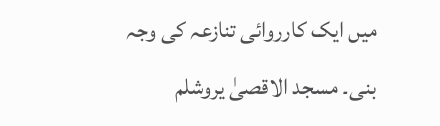میں ایک کارروائی تنازعہ کی وجہ بنی۔ مسجد الاقصیٰ یروشلم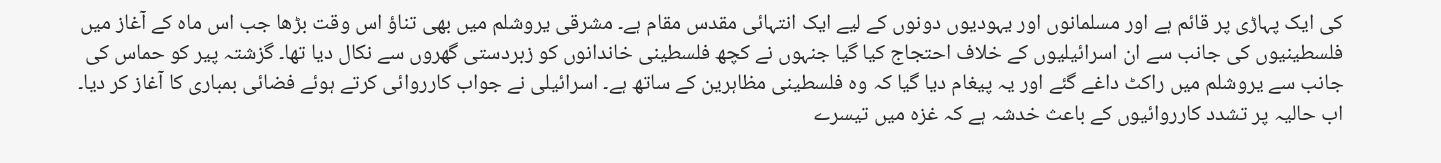کی ایک پہاڑی پر قائم ہے اور مسلمانوں اور یہودیوں دونوں کے لیے ایک انتہائی مقدس مقام ہے۔ مشرقی یروشلم میں بھی تناؤ اس وقت بڑھا جب اس ماہ کے آغاز میں فلسطینیوں کی جانب سے ان اسرائیلیوں کے خلاف احتجاج کیا گیا جنہوں نے کچھ فلسطینی خاندانوں کو زبردستی گھروں سے نکال دیا تھا۔ گزشتہ پیر کو حماس کی جانب سے یروشلم میں راکٹ داغے گئے اور یہ پیغام دیا گیا کہ وہ فلسطینی مظاہرین کے ساتھ ہے۔ اسرائیلی نے جواب کارروائی کرتے ہوئے فضائی بمباری کا آغاز کر دیا۔
اب حالیہ پر تشدد کارروائیوں کے باعث خدشہ ہے کہ غزہ میں تیسرے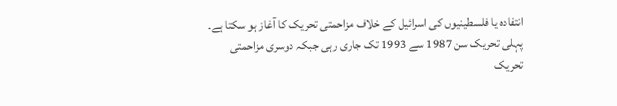انتفادہ یا فلسطینیوں کی اسرائیل کے خلاف مزاحمتی تحریک کا آغاز ہو سکتا ہے۔ پہلی تحریک سن 1987 سے 1993 تک جاری رہی جبکہ دوسری مزاحمتی تحریک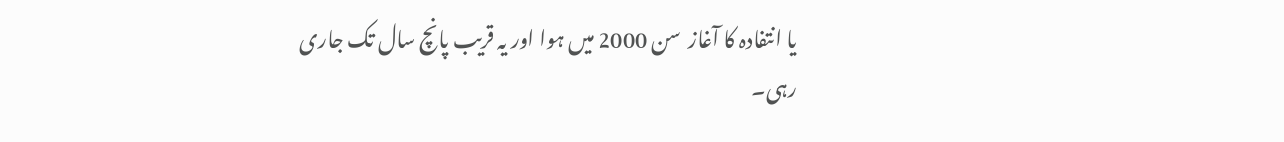یا انتفادہ کا آغاز  سن 2000 میں ہوا اور یہ قریب پانچ سال تک جاری رہی۔